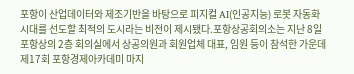포항이 산업데이터와 제조기반을 바탕으로 피지컬 AI(인공지능) 로봇 자동화 시대를 선도할 최적의 도시라는 비전이 제시됐다.포항상공회의소는 지난 8일 포항상의 2층 회의실에서 상공의원과 회원업체 대표, 임원 등이 참석한 가운데 제17회 포항경제아카데미 마지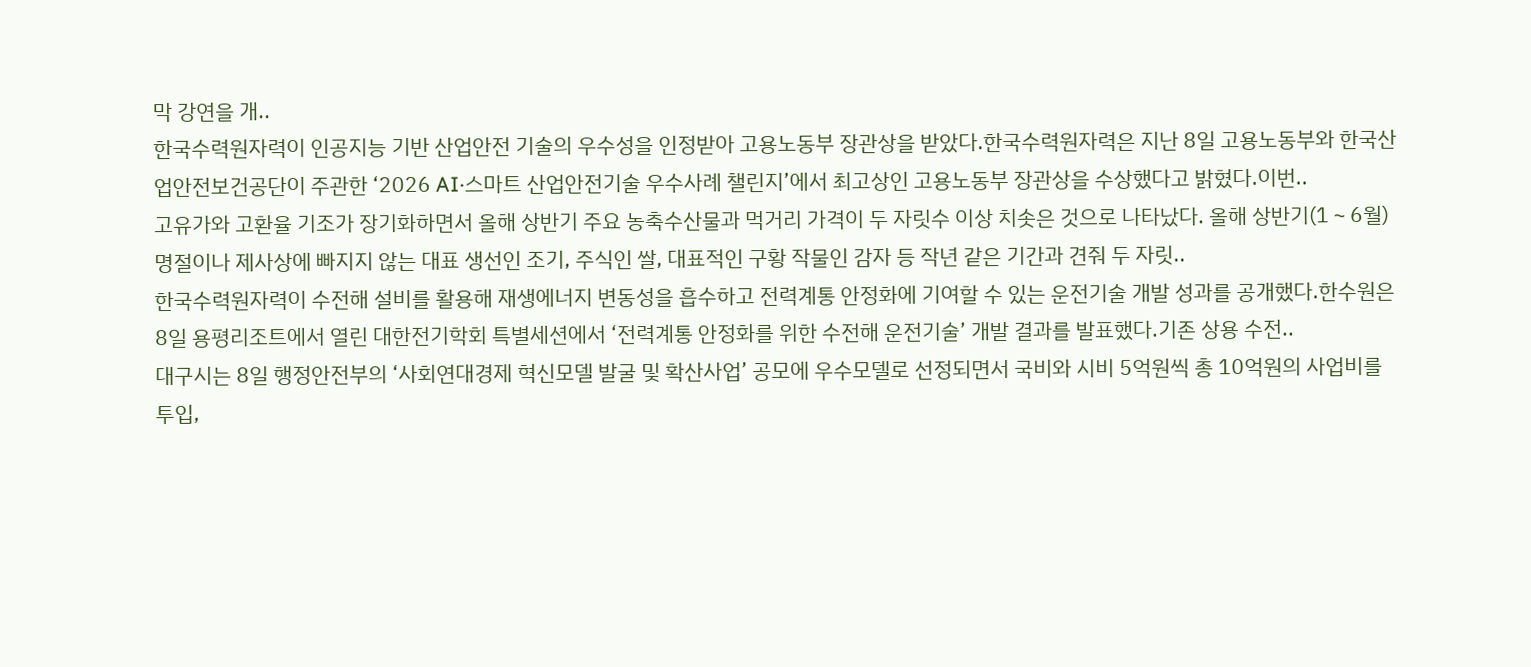막 강연을 개..
한국수력원자력이 인공지능 기반 산업안전 기술의 우수성을 인정받아 고용노동부 장관상을 받았다.한국수력원자력은 지난 8일 고용노동부와 한국산업안전보건공단이 주관한 ‘2026 AI·스마트 산업안전기술 우수사례 챌린지’에서 최고상인 고용노동부 장관상을 수상했다고 밝혔다.이번..
고유가와 고환율 기조가 장기화하면서 올해 상반기 주요 농축수산물과 먹거리 가격이 두 자릿수 이상 치솟은 것으로 나타났다. 올해 상반기(1∼6월) 명절이나 제사상에 빠지지 않는 대표 생선인 조기, 주식인 쌀, 대표적인 구황 작물인 감자 등 작년 같은 기간과 견줘 두 자릿..
한국수력원자력이 수전해 설비를 활용해 재생에너지 변동성을 흡수하고 전력계통 안정화에 기여할 수 있는 운전기술 개발 성과를 공개했다.한수원은 8일 용평리조트에서 열린 대한전기학회 특별세션에서 ‘전력계통 안정화를 위한 수전해 운전기술’ 개발 결과를 발표했다.기존 상용 수전..
대구시는 8일 행정안전부의 ‘사회연대경제 혁신모델 발굴 및 확산사업’ 공모에 우수모델로 선정되면서 국비와 시비 5억원씩 총 10억원의 사업비를 투입,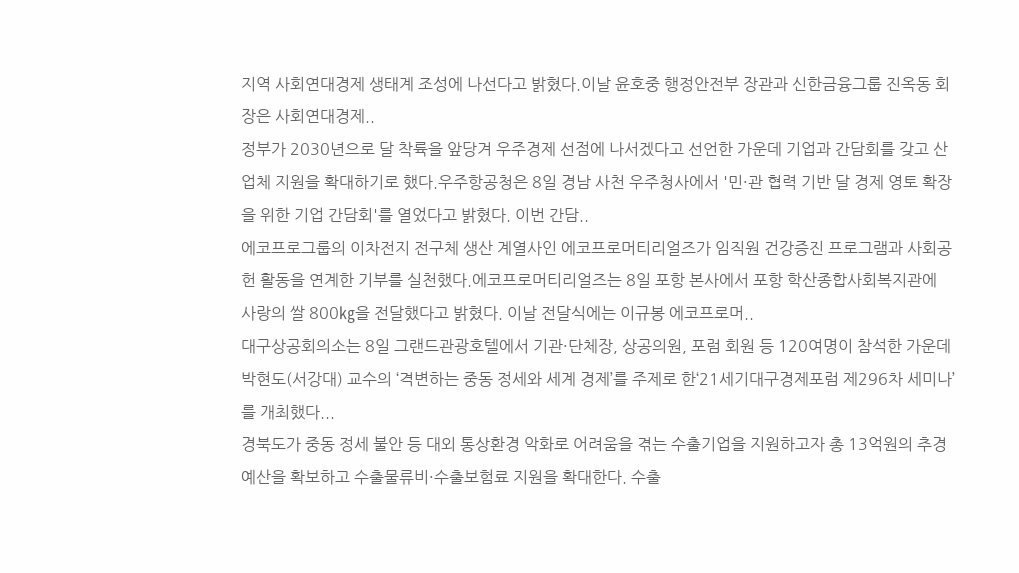지역 사회연대경제 생태계 조성에 나선다고 밝혔다.이날 윤호중 행정안전부 장관과 신한금융그룹 진옥동 회장은 사회연대경제..
정부가 2030년으로 달 착륙을 앞당겨 우주경제 선점에 나서겠다고 선언한 가운데 기업과 간담회를 갖고 산업체 지원을 확대하기로 했다.우주항공청은 8일 경남 사천 우주청사에서 '민·관 협력 기반 달 경제 영토 확장을 위한 기업 간담회'를 열었다고 밝혔다. 이번 간담..
에코프로그룹의 이차전지 전구체 생산 계열사인 에코프로머티리얼즈가 임직원 건강증진 프로그램과 사회공헌 활동을 연계한 기부를 실천했다.에코프로머티리얼즈는 8일 포항 본사에서 포항 학산종합사회복지관에 사랑의 쌀 800㎏을 전달했다고 밝혔다. 이날 전달식에는 이규봉 에코프로머..
대구상공회의소는 8일 그랜드관광호텔에서 기관·단체장, 상공의원, 포럼 회원 등 120여명이 참석한 가운데 박현도(서강대) 교수의 ‘격변하는 중동 정세와 세계 경제’를 주제로 한‘21세기대구경제포럼 제296차 세미나’를 개최했다...
경북도가 중동 정세 불안 등 대외 통상환경 악화로 어려움을 겪는 수출기업을 지원하고자 총 13억원의 추경예산을 확보하고 수출물류비·수출보험료 지원을 확대한다. 수출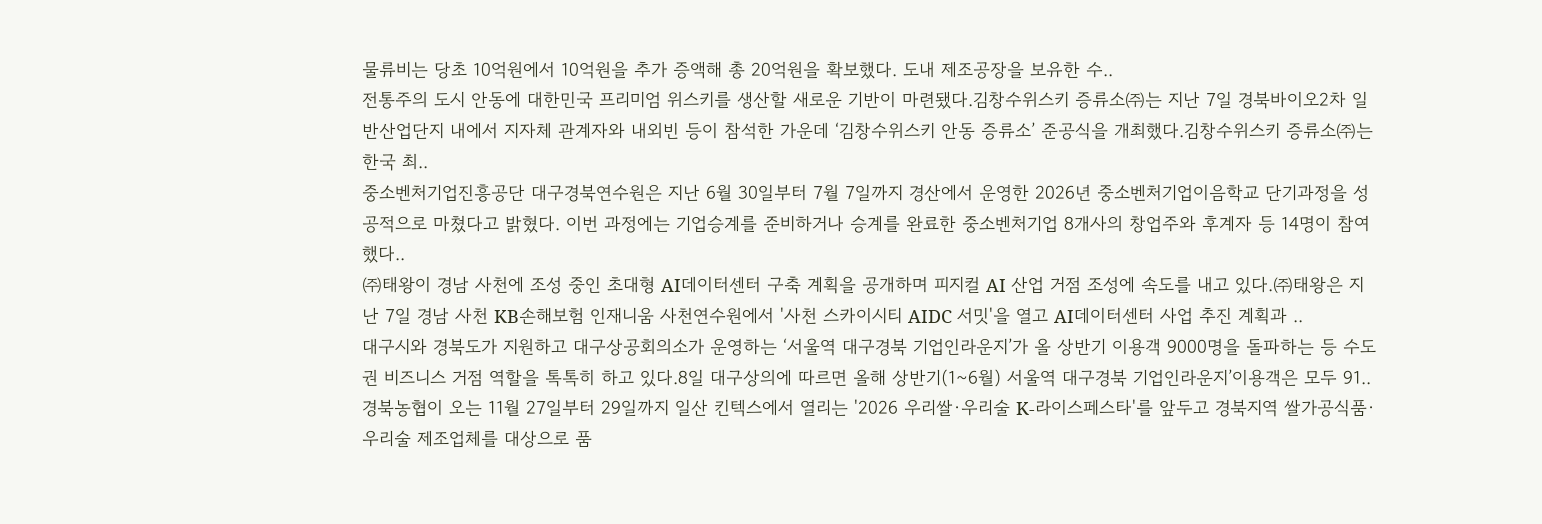물류비는 당초 10억원에서 10억원을 추가 증액해 총 20억원을 확보했다. 도내 제조공장을 보유한 수..
전통주의 도시 안동에 대한민국 프리미엄 위스키를 생산할 새로운 기반이 마련됐다.김창수위스키 증류소㈜는 지난 7일 경북바이오2차 일반산업단지 내에서 지자체 관계자와 내외빈 등이 참석한 가운데 ‘김창수위스키 안동 증류소’ 준공식을 개최했다.김창수위스키 증류소㈜는 한국 최..
중소벤처기업진흥공단 대구경북연수원은 지난 6월 30일부터 7월 7일까지 경산에서 운영한 2026년 중소벤처기업이음학교 단기과정을 성공적으로 마쳤다고 밝혔다. 이번 과정에는 기업승계를 준비하거나 승계를 완료한 중소벤처기업 8개사의 창업주와 후계자 등 14명이 참여했다..
㈜태왕이 경남 사천에 조성 중인 초대형 AI데이터센터 구축 계획을 공개하며 피지컬 AI 산업 거점 조성에 속도를 내고 있다.㈜태왕은 지난 7일 경남 사천 KB손해보험 인재니움 사천연수원에서 '사천 스카이시티 AIDC 서밋'을 열고 AI데이터센터 사업 추진 계획과 ..
대구시와 경북도가 지원하고 대구상공회의소가 운영하는 ‘서울역 대구경북 기업인라운지’가 올 상반기 이용객 9000명을 돌파하는 등 수도권 비즈니스 거점 역할을 톡톡히 하고 있다.8일 대구상의에 따르면 올해 상반기(1~6월) 서울역 대구경북 기업인라운지’이용객은 모두 91..
경북농협이 오는 11월 27일부터 29일까지 일산 킨텍스에서 열리는 '2026 우리쌀·우리술 K-라이스페스타'를 앞두고 경북지역 쌀가공식품·우리술 제조업체를 대상으로 품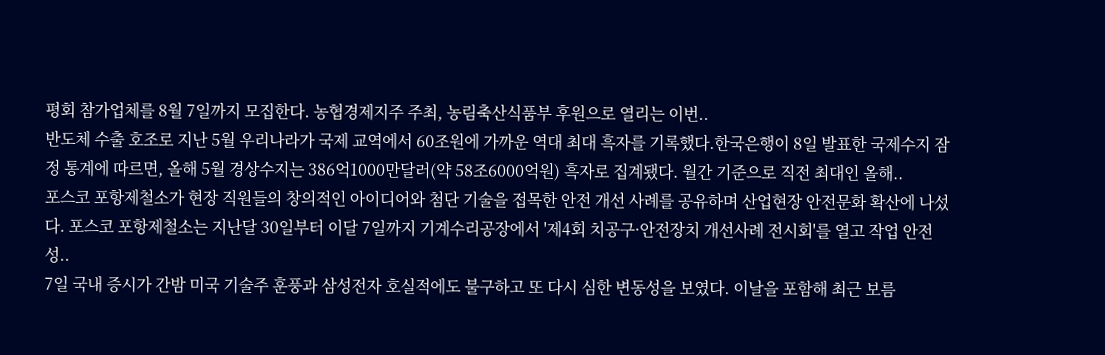평회 참가업체를 8월 7일까지 모집한다. 농협경제지주 주최, 농림축산식품부 후원으로 열리는 이번..
반도체 수출 호조로 지난 5월 우리나라가 국제 교역에서 60조원에 가까운 역대 최대 흑자를 기록했다.한국은행이 8일 발표한 국제수지 잠정 통계에 따르면, 올해 5월 경상수지는 386억1000만달러(약 58조6000억원) 흑자로 집계됐다. 월간 기준으로 직전 최대인 올해..
포스코 포항제철소가 현장 직원들의 창의적인 아이디어와 첨단 기술을 접목한 안전 개선 사례를 공유하며 산업현장 안전문화 확산에 나섰다. 포스코 포항제철소는 지난달 30일부터 이달 7일까지 기계수리공장에서 '제4회 치공구·안전장치 개선사례 전시회'를 열고 작업 안전성..
7일 국내 증시가 간밤 미국 기술주 훈풍과 삼성전자 호실적에도 불구하고 또 다시 심한 변동성을 보였다. 이날을 포함해 최근 보름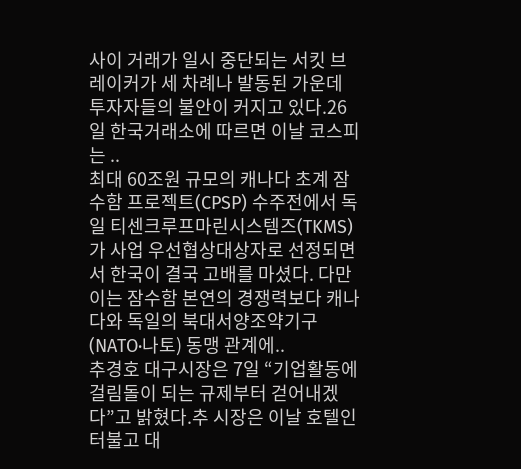사이 거래가 일시 중단되는 서킷 브레이커가 세 차례나 발동된 가운데 투자자들의 불안이 커지고 있다.26일 한국거래소에 따르면 이날 코스피는 ..
최대 60조원 규모의 캐나다 초계 잠수함 프로젝트(CPSP) 수주전에서 독일 티센크루프마린시스템즈(TKMS)가 사업 우선협상대상자로 선정되면서 한국이 결국 고배를 마셨다. 다만 이는 잠수함 본연의 경쟁력보다 캐나다와 독일의 북대서양조약기구(NATO·나토) 동맹 관계에..
추경호 대구시장은 7일 “기업활동에 걸림돌이 되는 규제부터 걷어내겠다”고 밝혔다.추 시장은 이날 호텔인터불고 대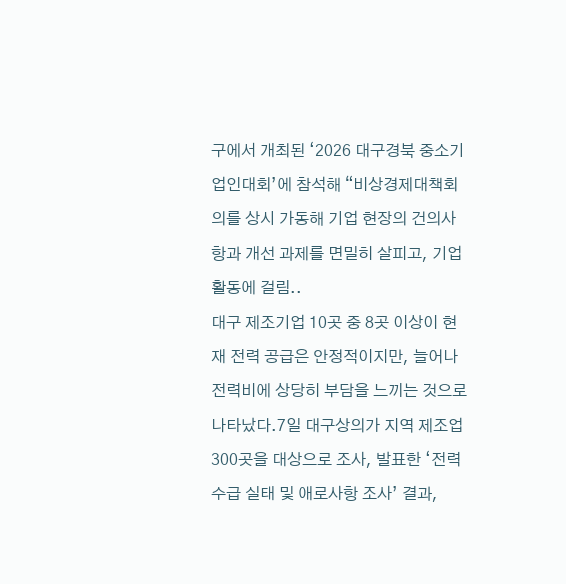구에서 개최된 ‘2026 대구경북 중소기업인대회’에 참석해 “비상경제대책회의를 상시 가동해 기업 현장의 건의사항과 개선 과제를 면밀히 살피고, 기업활동에 걸림..
대구 제조기업 10곳 중 8곳 이상이 현재 전력 공급은 안정적이지만, 늘어나 전력비에 상당히 부담을 느끼는 것으로 나타났다.7일 대구상의가 지역 제조업 300곳을 대상으로 조사, 발표한 ‘전력 수급 실태 및 애로사항 조사’ 결과,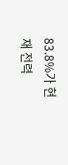83.8%가 현재 전력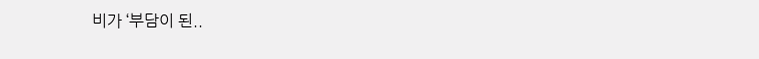비가 ‘부담이 된..